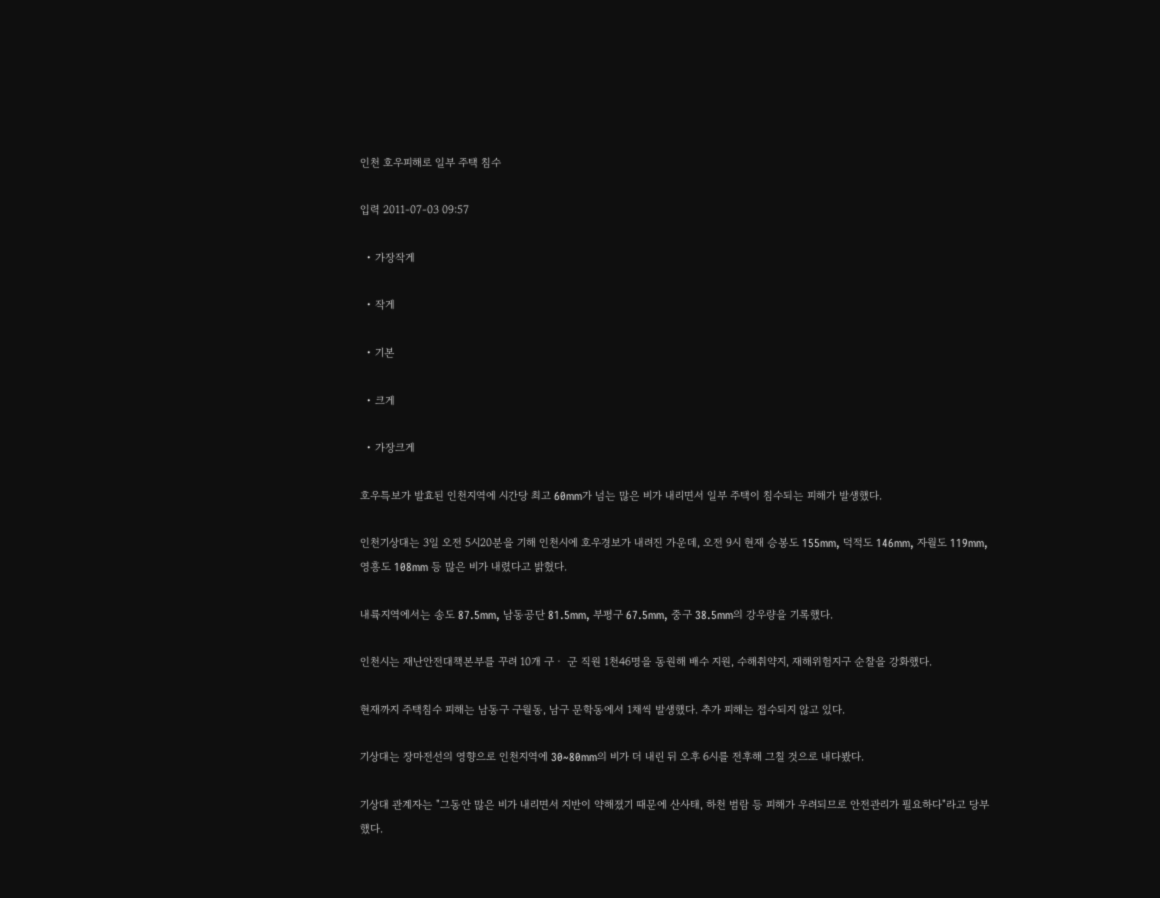인천 호우피해로 일부 주택 침수

입력 2011-07-03 09:57

  • 가장작게

  • 작게

  • 기본

  • 크게

  • 가장크게

호우특보가 발효된 인천지역에 시간당 최고 60mm가 넘는 많은 비가 내리면서 일부 주택이 침수되는 피해가 발생했다.

인천기상대는 3일 오전 5시20분을 기해 인천시에 호우경보가 내려진 가운데, 오전 9시 현재 승봉도 155mm, 덕적도 146mm, 자월도 119mm, 영흥도 108mm 등 많은 비가 내렸다고 밝혔다.

내륙지역에서는 송도 87.5mm, 남동공단 81.5mm, 부평구 67.5mm, 중구 38.5mm의 강우량을 기록했다.

인천시는 재난안전대책본부를 꾸려 10개 구ㆍ 군 직원 1천46명을 동원해 배수 지원, 수해취약지, 재해위험지구 순찰을 강화했다.

현재까지 주택침수 피해는 남동구 구월동, 남구 문학동에서 1채씩 발생했다. 추가 피해는 접수되지 않고 있다.

기상대는 장마전선의 영향으로 인천지역에 30~80mm의 비가 더 내린 뒤 오후 6시를 전후해 그칠 것으로 내다봤다.

기상대 관계자는 "그동안 많은 비가 내리면서 지반이 약해졌기 때문에 산사태, 하천 범람 등 피해가 우려되므로 안전관리가 필요하다"라고 당부했다.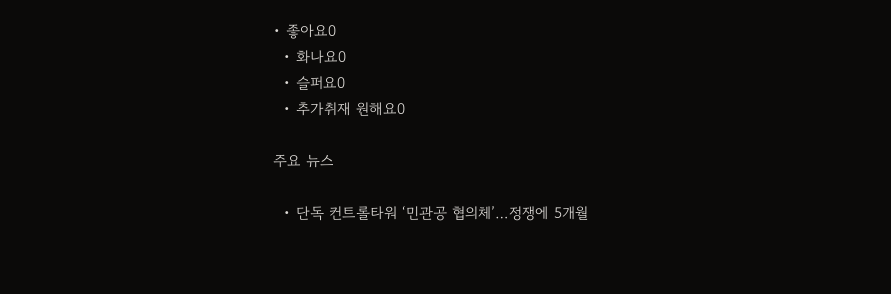• 좋아요0
  • 화나요0
  • 슬퍼요0
  • 추가취재 원해요0

주요 뉴스

  • 단독 컨트롤타워 ‘민관공 협의체’…정쟁에 5개월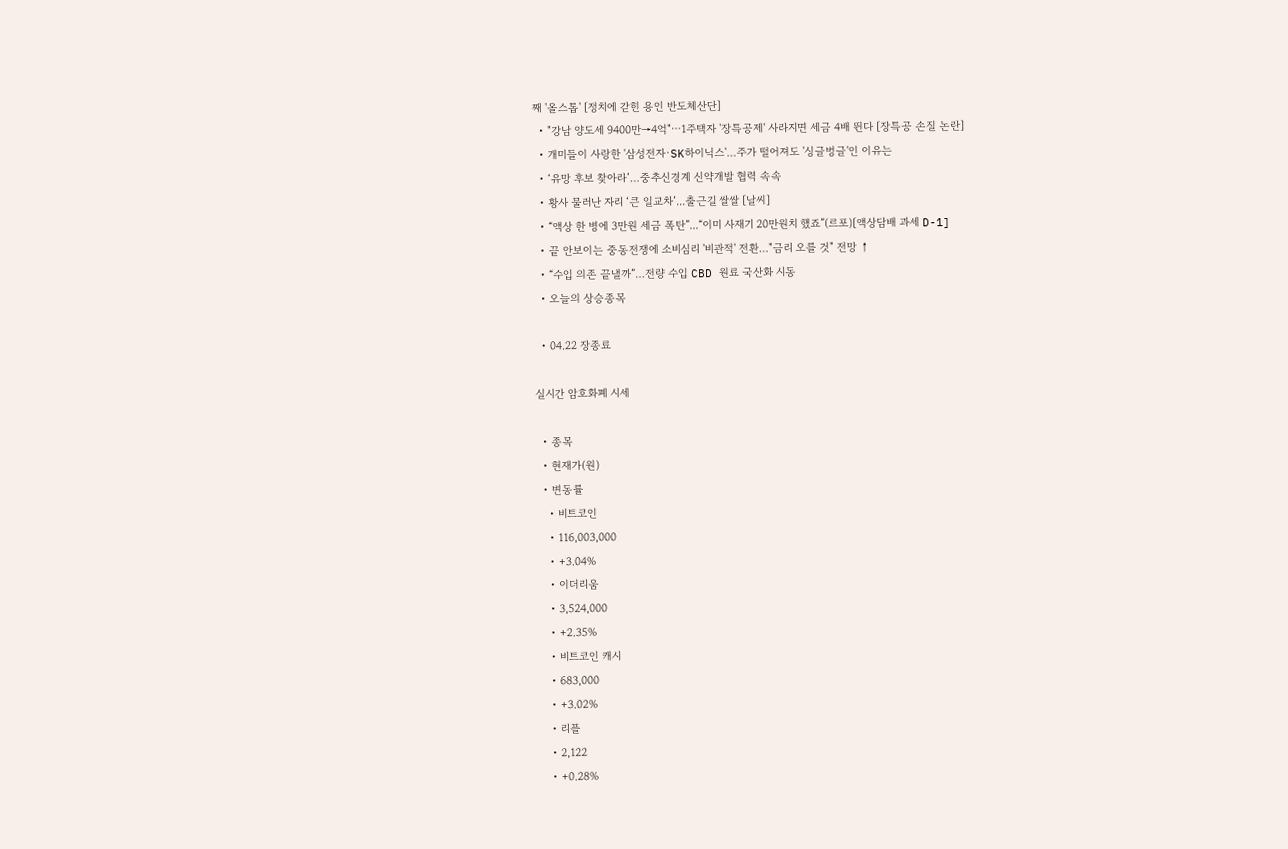째 '올스톱' [정치에 갇힌 용인 반도체산단]
  • "강남 양도세 9400만→4억"⋯1주택자 '장특공제' 사라지면 세금 4배 뛴다 [장특공 손질 논란]
  • 개미들이 사랑한 '삼성전자·SK하이닉스'…주가 떨어져도 '싱글벙글'인 이유는
  • ‘유망 후보 찾아라’…중추신경계 신약개발 협력 속속
  • 황사 물러난 자리 ‘큰 일교차’...출근길 쌀쌀 [날씨]
  • “액상 한 병에 3만원 세금 폭탄”...“이미 사재기 20만원치 했죠”(르포)[액상담배 과세 D-1]
  • 끝 안보이는 중동전쟁에 소비심리 '비관적' 전환…"금리 오를 것" 전망 ↑
  • “수입 의존 끝낼까”…전량 수입 CBD 원료 국산화 시동
  • 오늘의 상승종목

  • 04.22 장종료

실시간 암호화폐 시세

  • 종목
  • 현재가(원)
  • 변동률
    • 비트코인
    • 116,003,000
    • +3.04%
    • 이더리움
    • 3,524,000
    • +2.35%
    • 비트코인 캐시
    • 683,000
    • +3.02%
    • 리플
    • 2,122
    • +0.28%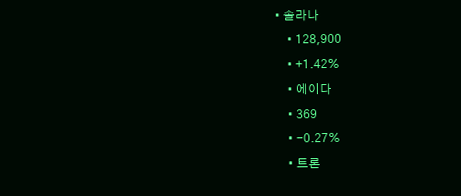• 솔라나
    • 128,900
    • +1.42%
    • 에이다
    • 369
    • -0.27%
    • 트론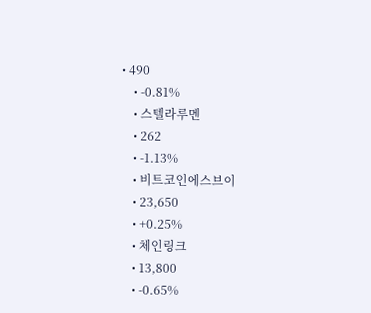• 490
    • -0.81%
    • 스텔라루멘
    • 262
    • -1.13%
    • 비트코인에스브이
    • 23,650
    • +0.25%
    • 체인링크
    • 13,800
    • -0.65%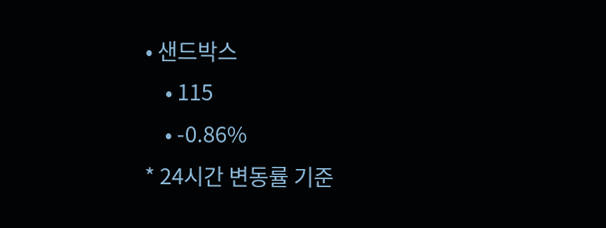• 샌드박스
    • 115
    • -0.86%
* 24시간 변동률 기준